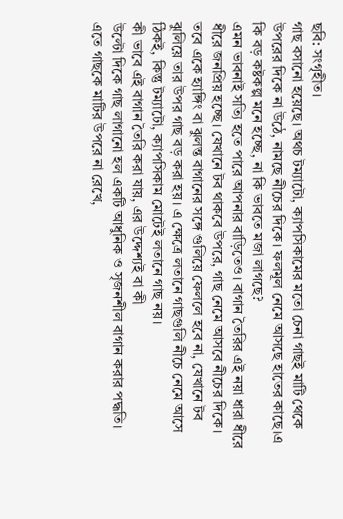ছবি: সংগৃহীত।
গাছ বসানো হয়েছে। অথচ টম্যাটো, ক্যাপসিকামের মতো চেনা গাছই মাটি থেকে উপরের দিকে না উঠে, নামছে নীচের দিকে। ফলমূল নেমে আসছে হাতের কাছে।এ কি বড় কষ্টকল্প মনে হচ্ছে, না কি ভাবতে মজা লাগছে?
এমন ভাবনাই সত্যি হতে পারে আপনার বাড়িতেও। বাগান তৈরির এই নয়া ধারা ধীরে ধীরে জনপ্রিয় হচ্ছে। যেখানে টব থাকবে উপরে, গাছ নেমে আসবে নীচের দিকে। তবে একে হ্যাঙ্গিং বা ঝুলন্ত বাগানের সঙ্গে গুলিয়ে ফেললে হবে না, যেখানে টব ঝুলিয়ে তার উপর গাছ বড় করা হয়। এ ক্ষেত্রে লতানে গাছগুলি নীচে নেমে আসে ঠিকই, কিন্তু টম্যাটো, ক্যাপসিকাম মোটেই লতানে গাছ নয়।
কী ভাবে এই বাগান তৈরি করা যায়, এর উদ্দেশ্যই বা কী
উল্টো দিকে গাছ লাগানো হল একটি আধুনিক ও সৃজনশীল বাগান করার পদ্ধতি। এতে গাছকে মাটির উপরে না রেখে,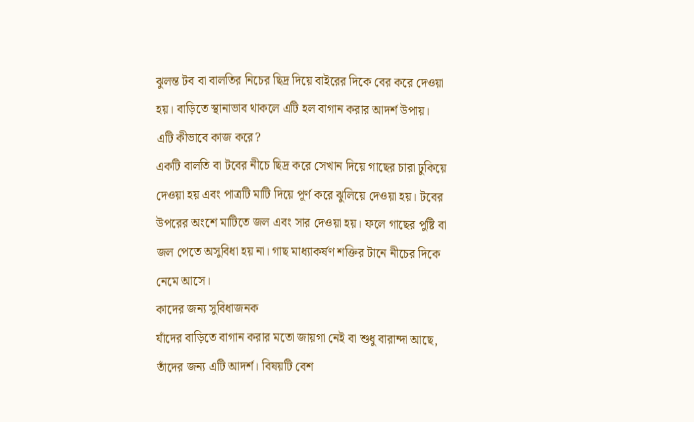ঝুলন্ত টব বা বালতির নিচের ছিদ্র দিয়ে বাইরের দিকে বের করে দেওয়া হয়। বাড়িতে স্থানাভাব থাকলে এটি হল বাগান করার আদর্শ উপায়।
এটি কীভাবে কাজ করে?
একটি বালতি বা টবের নীচে ছিদ্র করে সেখান দিয়ে গাছের চারা ঢুকিয়ে দেওয়া হয় এবং পাত্রটি মাটি দিয়ে পূর্ণ করে ঝুলিয়ে দেওয়া হয়। টবের উপরের অংশে মাটিতে জল এবং সার দেওয়া হয়। ফলে গাছের পুষ্টি বা জল পেতে অসুবিধা হয় না। গাছ মাধ্যাকর্ষণ শক্তির টানে নীচের দিকে নেমে আসে।
কাদের জন্য সুবিধাজনক
যাঁদের বাড়িতে বাগান করার মতো জায়গা নেই বা শুধু বারান্দা আছে, তাঁদের জন্য এটি আদর্শ। বিষয়টি বেশ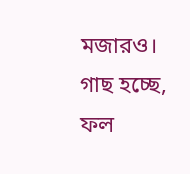মজারও। গাছ হচ্ছে, ফল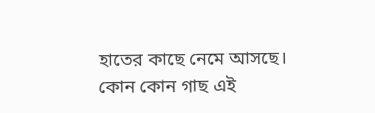হাতের কাছে নেমে আসছে।
কোন কোন গাছ এই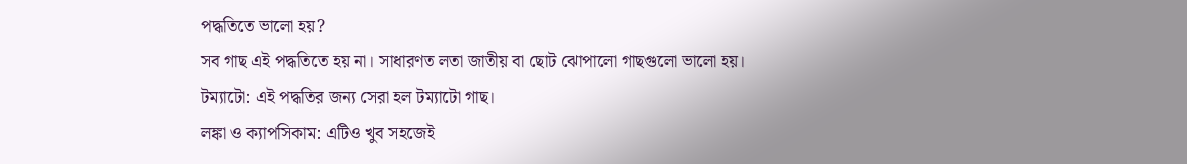পদ্ধতিতে ভালো হয়?
সব গাছ এই পদ্ধতিতে হয় না। সাধারণত লতা জাতীয় বা ছোট ঝোপালো গাছগুলো ভালো হয়।
টম্যাটো: এই পদ্ধতির জন্য সেরা হল টম্যাটো গাছ।
লঙ্কা ও ক্যাপসিকাম: এটিও খুব সহজেই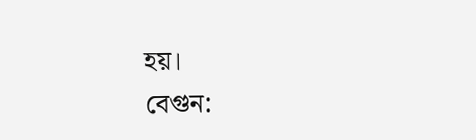হয়।
বেগুন: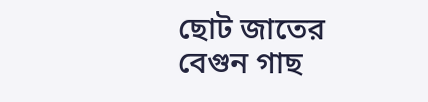ছোট জাতের বেগুন গাছ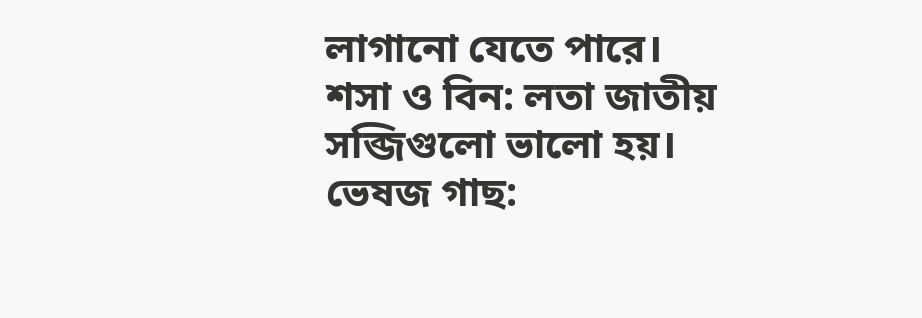লাগানো যেতে পারে।
শসা ও বিন: লতা জাতীয় সব্জিগুলো ভালো হয়।
ভেষজ গাছ: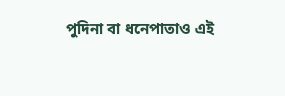পুদিনা বা ধনেপাতাও এই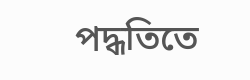পদ্ধতিতে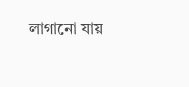লাগানো যায়